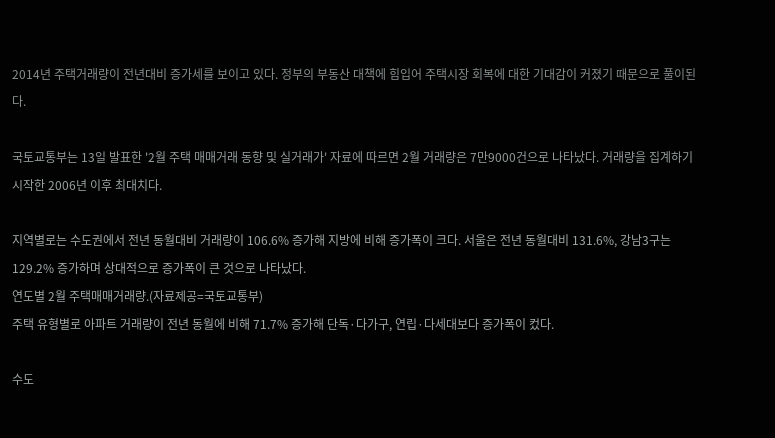2014년 주택거래량이 전년대비 증가세를 보이고 있다. 정부의 부동산 대책에 힘입어 주택시장 회복에 대한 기대감이 커졌기 때문으로 풀이된다.

국토교통부는 13일 발표한 '2월 주택 매매거래 동향 및 실거래가' 자료에 따르면 2월 거래량은 7만9000건으로 나타났다. 거래량을 집계하기 시작한 2006년 이후 최대치다.

지역별로는 수도권에서 전년 동월대비 거래량이 106.6% 증가해 지방에 비해 증가폭이 크다. 서울은 전년 동월대비 131.6%, 강남3구는 129.2% 증가하며 상대적으로 증가폭이 큰 것으로 나타났다.
연도별 2월 주택매매거래량.(자료제공=국토교통부)
주택 유형별로 아파트 거래량이 전년 동월에 비해 71.7% 증가해 단독·다가구, 연립·다세대보다 증가폭이 컸다.

수도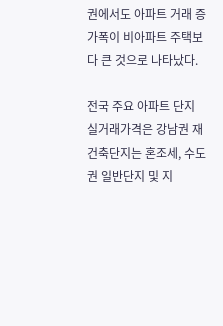권에서도 아파트 거래 증가폭이 비아파트 주택보다 큰 것으로 나타났다.

전국 주요 아파트 단지 실거래가격은 강남권 재건축단지는 혼조세, 수도권 일반단지 및 지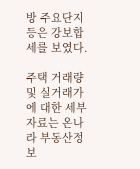방 주요단지 등은 강보합세를 보였다.

주택 거래량 및 실거래가에 대한 세부자료는 온나라 부동산정보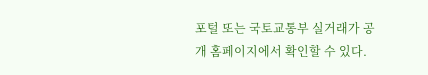포털 또는 국토교통부 실거래가 공개 홈페이지에서 확인할 수 있다.